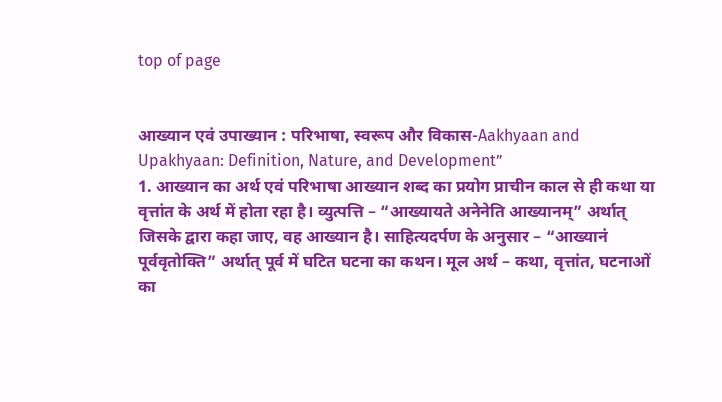top of page


आख्यान एवं उपाख्यान : परिभाषा, स्वरूप और विकास-Aakhyaan and Upakhyaan: Definition, Nature, and Development”
1. आख्यान का अर्थ एवं परिभाषा आख्यान शब्द का प्रयोग प्राचीन काल से ही कथा या वृत्तांत के अर्थ में होता रहा है। व्युत्पत्ति – “आख्यायते अनेनेति आख्यानम्” अर्थात् जिसके द्वारा कहा जाए, वह आख्यान है। साहित्यदर्पण के अनुसार – “आख्यानं पूर्ववृतोक्ति” अर्थात् पूर्व में घटित घटना का कथन। मूल अर्थ – कथा, वृत्तांत, घटनाओं का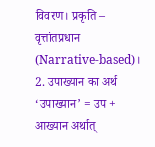विवरण। प्रकृति – वृत्तांतप्रधान (Narrative-based)। 2. उपाख्यान का अर्थ ‘उपाख्यान’ = उप + आख्यान अर्थात्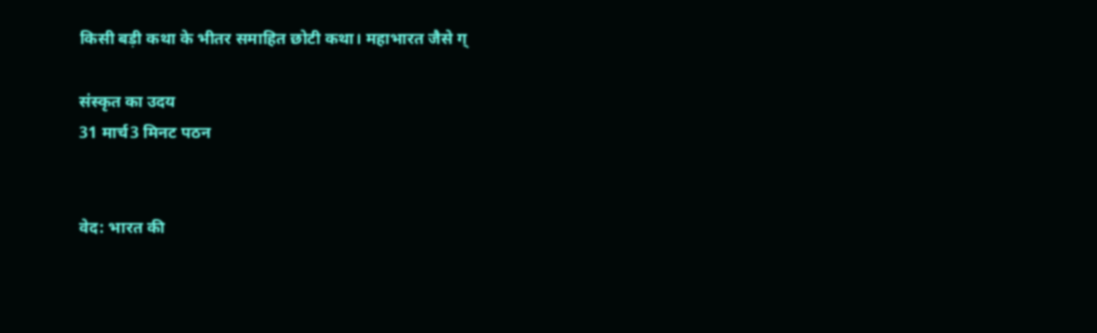किसी बड़ी कथा के भीतर समाहित छोटी कथा। महाभारत जैसे ग्

संस्कृत का उदय
31 मार्च3 मिनट पठन


वेद: भारत की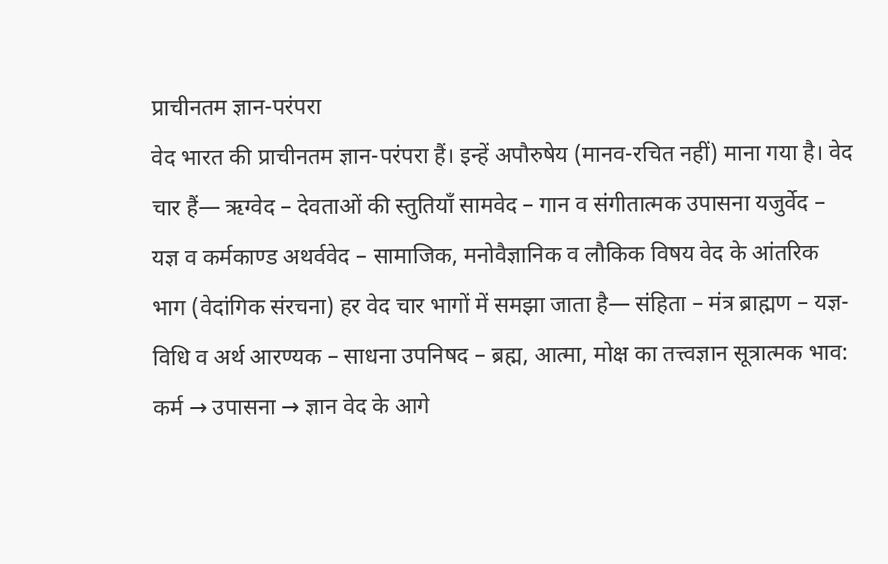प्राचीनतम ज्ञान-परंपरा
वेद भारत की प्राचीनतम ज्ञान-परंपरा हैं। इन्हें अपौरुषेय (मानव-रचित नहीं) माना गया है। वेद चार हैं— ऋग्वेद – देवताओं की स्तुतियाँ सामवेद – गान व संगीतात्मक उपासना यजुर्वेद – यज्ञ व कर्मकाण्ड अथर्ववेद – सामाजिक, मनोवैज्ञानिक व लौकिक विषय वेद के आंतरिक भाग (वेदांगिक संरचना) हर वेद चार भागों में समझा जाता है— संहिता – मंत्र ब्राह्मण – यज्ञ-विधि व अर्थ आरण्यक – साधना उपनिषद – ब्रह्म, आत्मा, मोक्ष का तत्त्वज्ञान सूत्रात्मक भाव: कर्म → उपासना → ज्ञान वेद के आगे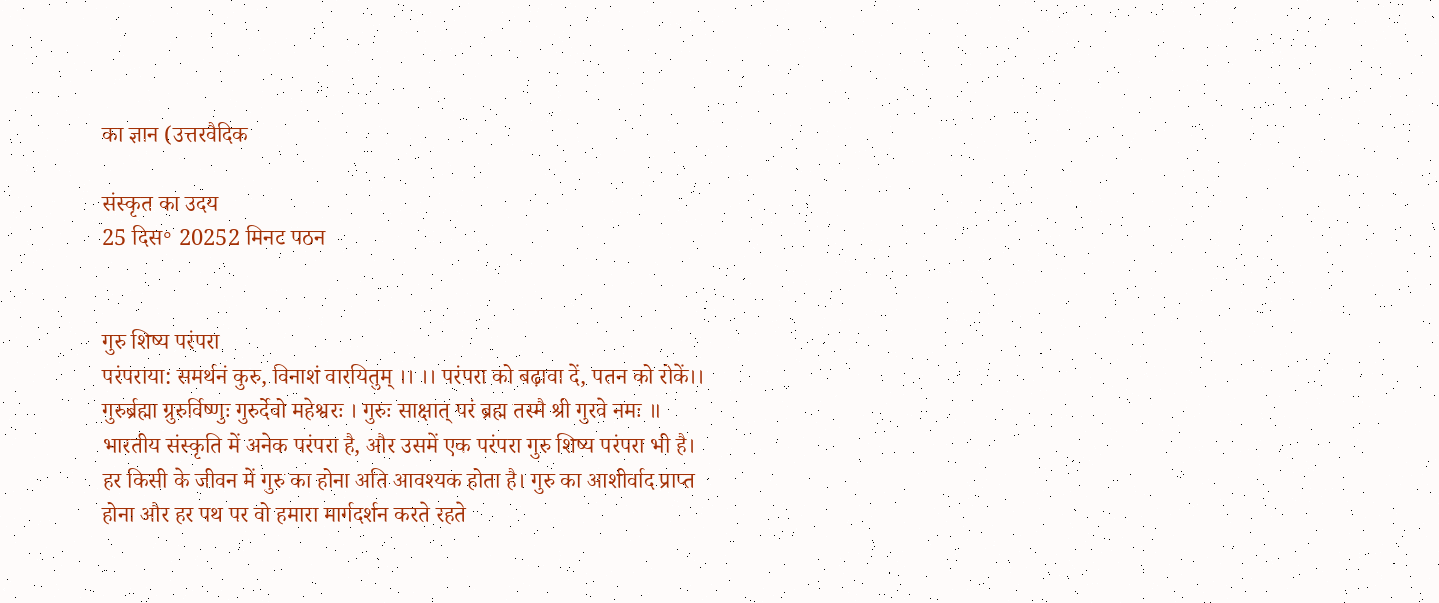का ज्ञान (उत्तरवैदिक

संस्कृत का उदय
25 दिस॰ 20252 मिनट पठन


गुरु शिष्य परंपरा
परंपराया: समर्थनं कुरु, विनाशं वारयितुम् ।। ।। परंपरा को बढ़ावा दें, पतन को रोकें।। गुरुर्ब्रह्मा ग्रुरुर्विष्णुः गुरुर्देवो महेश्वरः । गुरुः साक्षात् परं ब्रह्म तस्मै श्री गुरवे नमः ॥ भारतीय संस्कृति में अनेक परंपरा है, और उसमें एक परंपरा गुरु शिष्य परंपरा भी है। हर किसी के जीवन में गुरु का होना अति आवश्यक होता है। गुरु का आशीर्वाद प्राप्त होना और हर पथ पर वो हमारा मार्गदर्शन करते रहते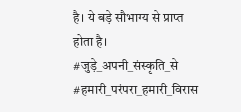है। ये बड़े सौभाग्य से प्राप्त होता है। #जुड़े_अपनी_संस्कृति_से #हमारी_परंपरा_हमारी_विरास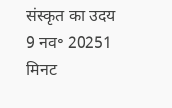संस्कृत का उदय
9 नव॰ 20251 मिनट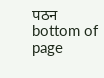पठन
bottom of page